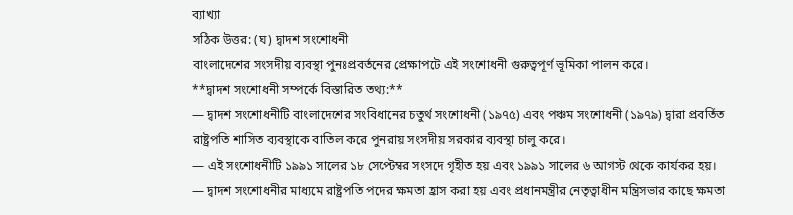ব্যাখ্যা
সঠিক উত্তর: (ঘ) দ্বাদশ সংশোধনী
বাংলাদেশের সংসদীয় ব্যবস্থা পুনঃপ্রবর্তনের প্রেক্ষাপটে এই সংশোধনী গুরুত্বপূর্ণ ভূমিকা পালন করে।
**দ্বাদশ সংশোধনী সম্পর্কে বিস্তারিত তথ্য:**
— দ্বাদশ সংশোধনীটি বাংলাদেশের সংবিধানের চতুর্থ সংশোধনী (১৯৭৫) এবং পঞ্চম সংশোধনী (১৯৭৯) দ্বারা প্রবর্তিত রাষ্ট্রপতি শাসিত ব্যবস্থাকে বাতিল করে পুনরায় সংসদীয় সরকার ব্যবস্থা চালু করে।
— এই সংশোধনীটি ১৯৯১ সালের ১৮ সেপ্টেম্বর সংসদে গৃহীত হয় এবং ১৯৯১ সালের ৬ আগস্ট থেকে কার্যকর হয়।
— দ্বাদশ সংশোধনীর মাধ্যমে রাষ্ট্রপতি পদের ক্ষমতা হ্রাস করা হয় এবং প্রধানমন্ত্রীর নেতৃত্বাধীন মন্ত্রিসভার কাছে ক্ষমতা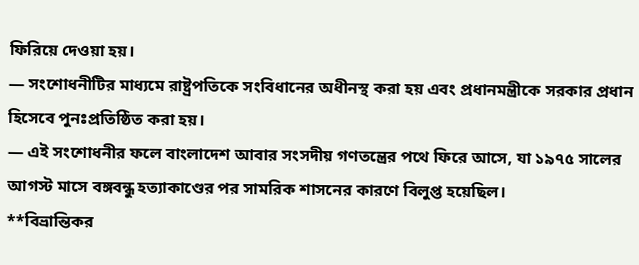ফিরিয়ে দেওয়া হয়।
— সংশোধনীটির মাধ্যমে রাষ্ট্রপতিকে সংবিধানের অধীনস্থ করা হয় এবং প্রধানমন্ত্রীকে সরকার প্রধান হিসেবে পুনঃপ্রতিষ্ঠিত করা হয়।
— এই সংশোধনীর ফলে বাংলাদেশ আবার সংসদীয় গণতন্ত্রের পথে ফিরে আসে, যা ১৯৭৫ সালের আগস্ট মাসে বঙ্গবন্ধু হত্যাকাণ্ডের পর সামরিক শাসনের কারণে বিলুপ্ত হয়েছিল।
**বিভ্রান্তিকর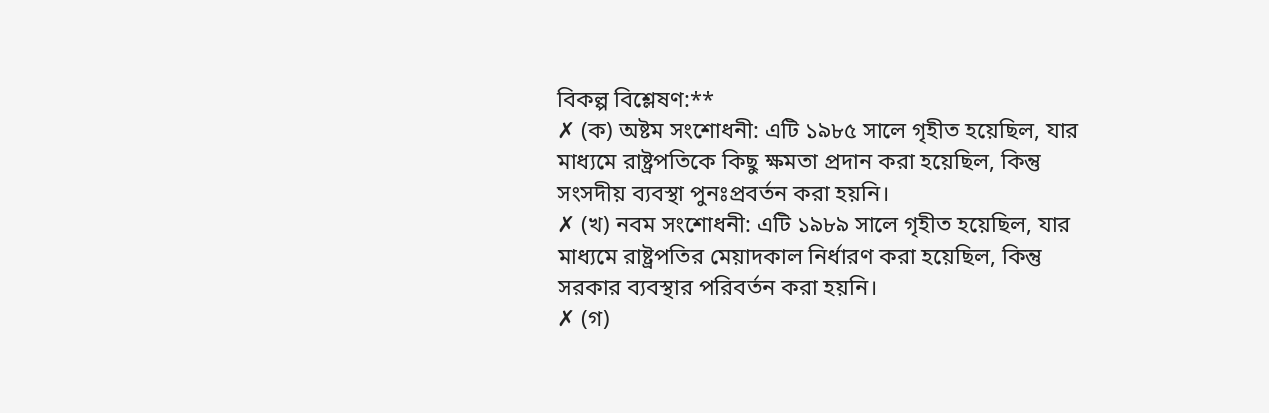বিকল্প বিশ্লেষণ:**
✗ (ক) অষ্টম সংশোধনী: এটি ১৯৮৫ সালে গৃহীত হয়েছিল, যার মাধ্যমে রাষ্ট্রপতিকে কিছু ক্ষমতা প্রদান করা হয়েছিল, কিন্তু সংসদীয় ব্যবস্থা পুনঃপ্রবর্তন করা হয়নি।
✗ (খ) নবম সংশোধনী: এটি ১৯৮৯ সালে গৃহীত হয়েছিল, যার মাধ্যমে রাষ্ট্রপতির মেয়াদকাল নির্ধারণ করা হয়েছিল, কিন্তু সরকার ব্যবস্থার পরিবর্তন করা হয়নি।
✗ (গ)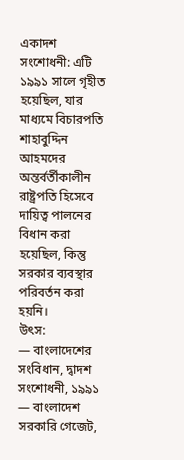একাদশ সংশোধনী: এটি ১৯৯১ সালে গৃহীত হয়েছিল, যার মাধ্যমে বিচারপতি শাহাবুদ্দিন আহমদের অন্তর্বর্তীকালীন রাষ্ট্রপতি হিসেবে দায়িত্ব পালনের বিধান করা হয়েছিল, কিন্তু সরকার ব্যবস্থার পরিবর্তন করা হয়নি।
উৎস:
— বাংলাদেশের সংবিধান, দ্বাদশ সংশোধনী, ১৯৯১
— বাংলাদেশ সরকারি গেজেট,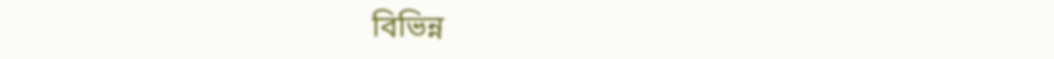বিভিন্ন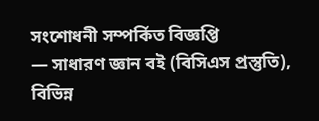সংশোধনী সম্পর্কিত বিজ্ঞপ্তি
— সাধারণ জ্ঞান বই (বিসিএস প্রস্তুতি), বিভিন্ন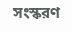সংস্করণ